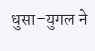धुसा–युगल ने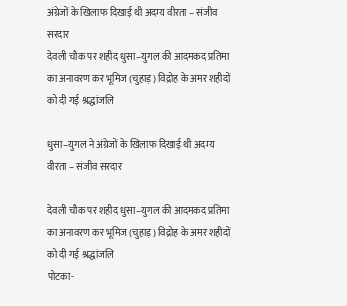अंग्रेजों के खिलाफ दिखाई थी अदम्य वीरता – संजीव सरदार
देवली चौक पर शहीद धुसा–युगल की आदमकद प्रतिमा का अनावरण कर भूमिज (चुहाड़) विद्रोह के अमर शहीदों को दी गई श्रद्धांजलि

धुसा–युगल ने अंग्रेजों के खिलाफ दिखाई थी अदम्य वीरता – संजीव सरदार

देवली चौक पर शहीद धुसा–युगल की आदमकद प्रतिमा का अनावरण कर भूमिज (चुहाड़) विद्रोह के अमर शहीदों को दी गई श्रद्धांजलि
पोटका-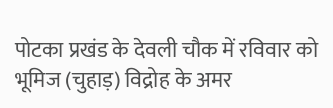पोटका प्रखंड के देवली चौक में रविवार को भूमिज (चुहाड़) विद्रोह के अमर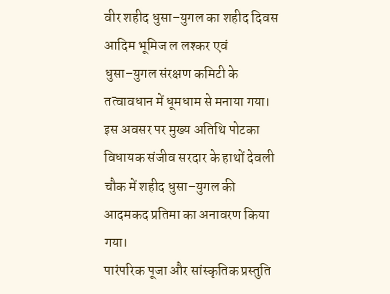वीर शहीद धुसा–युगल का शहीद दिवस आदिम भूमिज ल लश्कर एवं धुसा–युगल संरक्षण कमिटी के तत्वावधान में धूमधाम से मनाया गया। इस अवसर पर मुख्य अतिथि पोटका विधायक संजीव सरदार के हाथों देवली चौक में शहीद धुसा–युगल की आदमकद प्रतिमा का अनावरण किया गया।
पारंपरिक पूजा और सांस्कृतिक प्रस्तुति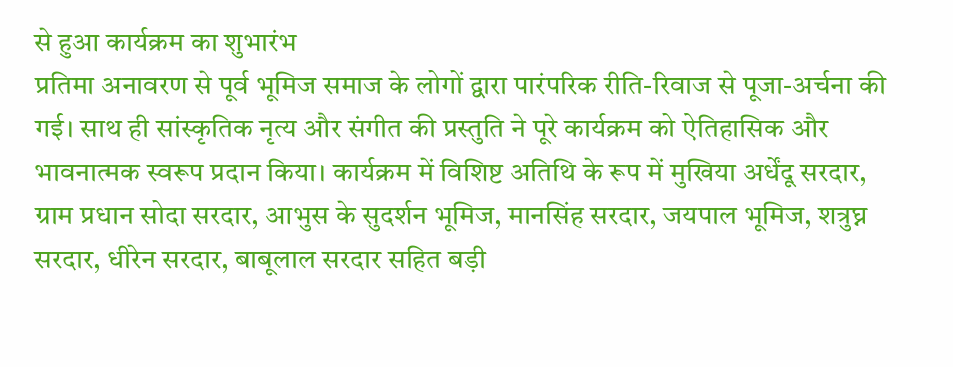से हुआ कार्यक्रम का शुभारंभ
प्रतिमा अनावरण से पूर्व भूमिज समाज के लोगों द्वारा पारंपरिक रीति-रिवाज से पूजा-अर्चना की गई। साथ ही सांस्कृतिक नृत्य और संगीत की प्रस्तुति ने पूरे कार्यक्रम को ऐतिहासिक और भावनात्मक स्वरूप प्रदान किया। कार्यक्रम में विशिष्ट अतिथि के रूप में मुखिया अर्धेंदू सरदार, ग्राम प्रधान सोदा सरदार, आभुस के सुदर्शन भूमिज, मानसिंह सरदार, जयपाल भूमिज, शत्रुघ्न सरदार, धीरेन सरदार, बाबूलाल सरदार सहित बड़ी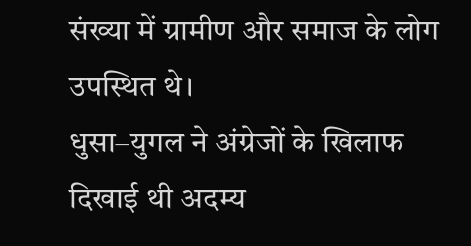संख्या में ग्रामीण और समाज के लोग उपस्थित थे।
धुसा–युगल ने अंग्रेजों के खिलाफ दिखाई थी अदम्य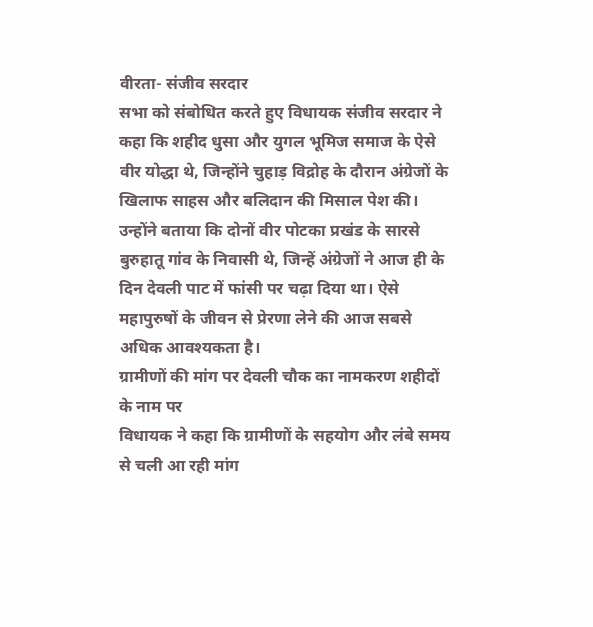वीरता- संजीव सरदार
सभा को संबोधित करते हुए विधायक संजीव सरदार ने कहा कि शहीद धुसा और युगल भूमिज समाज के ऐसे वीर योद्धा थे, जिन्होंने चुहाड़ विद्रोह के दौरान अंग्रेजों के खिलाफ साहस और बलिदान की मिसाल पेश की। उन्होंने बताया कि दोनों वीर पोटका प्रखंड के सारसे बुरुहातू गांव के निवासी थे, जिन्हें अंग्रेजों ने आज ही के दिन देवली पाट में फांसी पर चढ़ा दिया था। ऐसे महापुरुषों के जीवन से प्रेरणा लेने की आज सबसे अधिक आवश्यकता है।
ग्रामीणों की मांग पर देवली चौक का नामकरण शहीदों के नाम पर
विधायक ने कहा कि ग्रामीणों के सहयोग और लंबे समय से चली आ रही मांग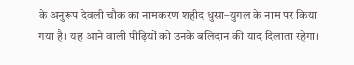के अनुरूप देवली चौक का नामकरण शहीद धुसा–युगल के नाम पर किया गया है। यह आने वाली पीढ़ियों को उनके बलिदान की याद दिलाता रहेगा।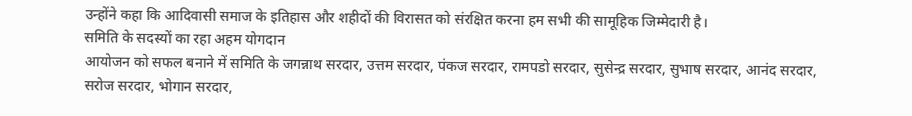उन्होंने कहा कि आदिवासी समाज के इतिहास और शहीदों की विरासत को संरक्षित करना हम सभी की सामूहिक जिम्मेदारी है।
समिति के सदस्यों का रहा अहम योगदान
आयोजन को सफल बनाने में समिति के जगन्नाथ सरदार, उत्तम सरदार, पंकज सरदार, रामपडो सरदार, सुसेन्द्र सरदार, सुभाष सरदार, आनंद सरदार, सरोज सरदार, भोगान सरदार,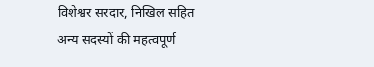विशेश्वर सरदार, निखिल सहित अन्य सदस्यों की महत्वपूर्ण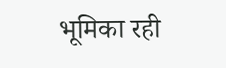भूमिका रही